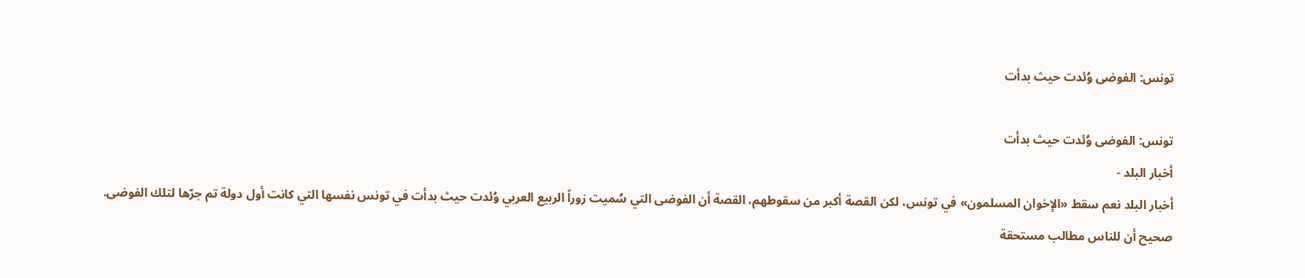تونس: الفوضى وُئدت حيث بدأت

تونس: الفوضى وُئدت حيث بدأت
أخبار البلد -
أخبار البلد نعم سقط «الإخوان المسلمون» في تونس، لكن القصة أكبر من سقوطهم، القصة أن الفوضى التي سُميت زوراً الربيع العربي وُئدت حيث بدأت في تونس نفسها التي كانت أول دولة تم جرّها لتلك الفوضى.
صحيح أن للناس مطالب مستحقة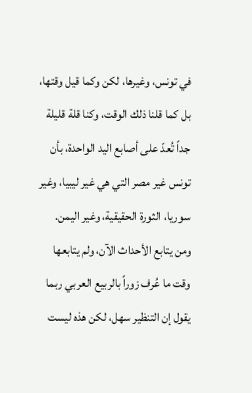في تونس، وغيرها، لكن وكما قيل وقتها، بل كما قلنا ذلك الوقت، وكنا قلة قليلة جداً تُعدّ على أصابع اليد الواحدة، بأن تونس غير مصر التي هي غير ليبيا، وغير سوريا، الثورة الحقيقية، وغير اليمن.
ومن يتابع الأحداث الآن، ولم يتابعها وقت ما عُرف زوراً بالربيع العربي ربما يقول إن التنظير سهل، لكن هذه ليست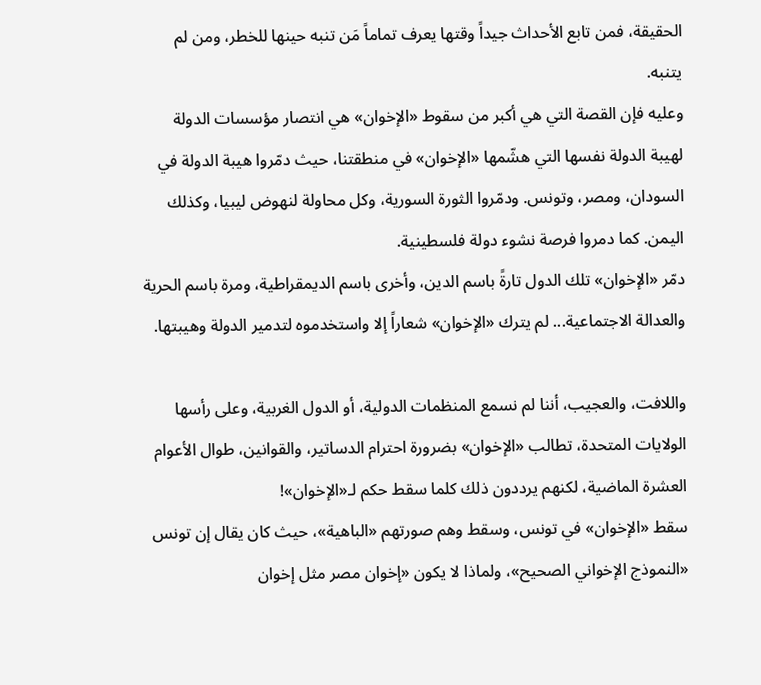الحقيقة، فمن تابع الأحداث جيداً وقتها يعرف تماماً مَن تنبه حينها للخطر، ومن لم يتنبه.
وعليه فإن القصة التي هي أكبر من سقوط «الإخوان» هي انتصار مؤسسات الدولة لهيبة الدولة نفسها التي هشّمها «الإخوان» في منطقتنا، حيث دمّروا هيبة الدولة في السودان، ومصر، وتونس. ودمّروا الثورة السورية، وكل محاولة لنهوض ليبيا، وكذلك اليمن. كما دمروا فرصة نشوء دولة فلسطينية.
دمّر «الإخوان» تلك الدول تارةً باسم الدين، وأخرى باسم الديمقراطية، ومرة باسم الحرية والعدالة الاجتماعية... لم يترك «الإخوان» شعاراً إلا واستخدموه لتدمير الدولة وهيبتها.

واللافت، والعجيب، أننا لم نسمع المنظمات الدولية، أو الدول الغربية، وعلى رأسها الولايات المتحدة، تطالب «الإخوان» بضرورة احترام الدساتير، والقوانين، طوال الأعوام العشرة الماضية، لكنهم يرددون ذلك كلما سقط حكم لـ«الإخوان»!
سقط «الإخوان» في تونس، وسقط وهم صورتهم «الباهية»، حيث كان يقال إن تونس «النموذج الإخواني الصحيح»، ولماذا لا يكون «إخوان مصر مثل إخوان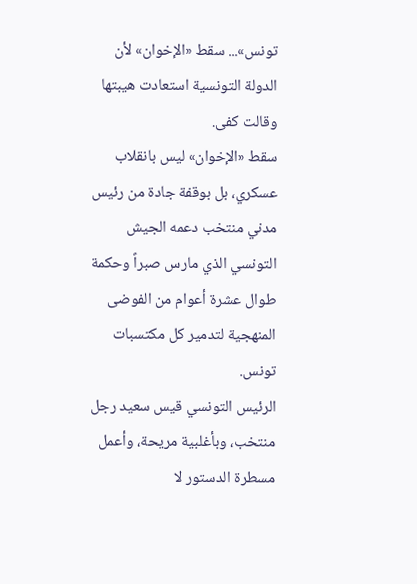تونس»... سقط «الإخوان» لأن الدولة التونسية استعادت هيبتها وقالت كفى.
سقط «الإخوان» ليس بانقلاب عسكري، بل بوقفة جادة من رئيس مدني منتخب دعمه الجيش التونسي الذي مارس صبراً وحكمة طوال عشرة أعوام من الفوضى المنهجية لتدمير كل مكتسبات تونس.
الرئيس التونسي قيس سعيد رجل منتخب، وبأغلبية مريحة، وأعمل مسطرة الدستور لا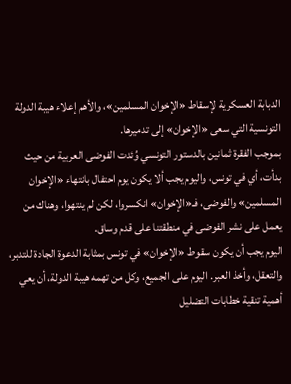الدبابة العسكرية لإسقاط «الإخوان المسلمين»، والأهم إعلاء هيبة الدولة التونسية التي سعى «الإخوان» إلى تدميرها.
بموجب الفقرة ثمانين بالدستور التونسي وُئدت الفوضى العربية من حيث بدأت، أي في تونس، واليوم يجب ألا يكون يوم احتفال بانتهاء «الإخوان المسلمين» والفوضى، فـ«الإخوان» انكسروا، لكن لم ينتهوا، وهناك من يعمل على نشر الفوضى في منطقتنا على قدم وساق.
اليوم يجب أن يكون سقوط «الإخوان» في تونس بمثابة الدعوة الجادة للتدبر، والتعقل، وأخذ العبر. اليوم على الجميع، وكل من تهمه هيبة الدولة، أن يعي أهمية تنقية خطابات التضليل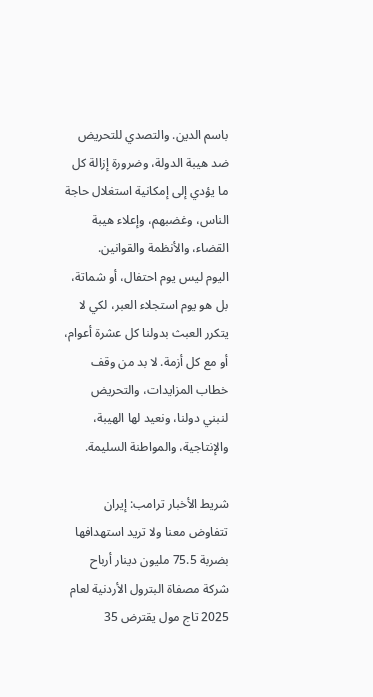باسم الدين. والتصدي للتحريض ضد هيبة الدولة، وضرورة إزالة كل ما يؤدي إلى إمكانية استغلال حاجة الناس، وغضبهم، وإعلاء هيبة القضاء، والأنظمة والقوانين.
اليوم ليس يوم احتفال، أو شماتة، بل هو يوم استجلاء العبر، لكي لا يتكرر العبث بدولنا كل عشرة أعوام، أو مع كل أزمة. لا بد من وقف خطاب المزايدات، والتحريض لنبني دولنا، ونعيد لها الهيبة، والإنتاجية، والمواطنة السليمة.

شريط الأخبار ترامب: إيران تتفاوض معنا ولا تريد استهدافها بضربة 75.5 مليون دينار أرباح شركة مصفاة البترول الأردنية لعام 2025 تاج مول يقترض 35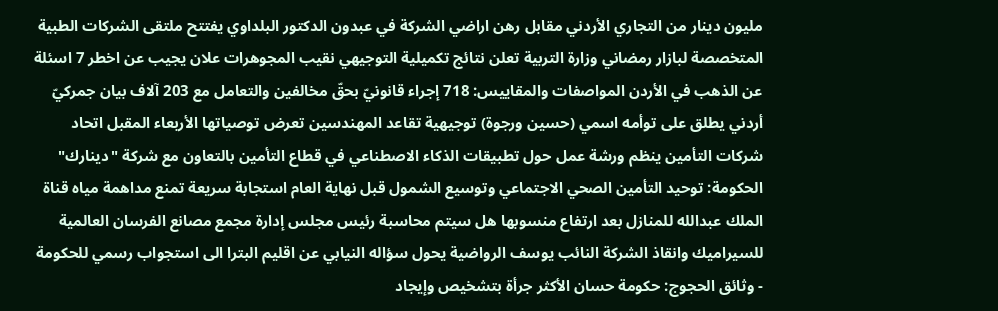مليون دينار من التجاري الأردني مقابل رهن اراضي الشركة في عبدون الدكتور البلداوي يفتتح ملتقى الشركات الطبية المتخصصة لبازار رمضاني وزارة التربية تعلن نتائج تكميلية التوجيهي نقيب المجوهرات علان يجيب عن اخطر 7 اسئلة عن الذهب في الأردن المواصفات والمقاييس: 718 إجراء قانونيّ بحقّ مخالفين والتعامل مع 203 آلاف بيان جمركيّ أردني يطلق على توأمه اسمي (حسين ورجوة) توجيهية تقاعد المهندسين تعرض توصياتها الأربعاء المقبل اتحاد شركات التأمين ينظم ورشة عمل حول تطبيقات الذكاء الاصطناعي في قطاع التأمين بالتعاون مع شركة "دينارك" الحكومة: توحيد التأمين الصحي الاجتماعي وتوسيع الشمول قبل نهاية العام استجابة سريعة تمنع مداهمة مياه قناة الملك عبدالله للمنازل بعد ارتفاع منسوبها هل سيتم محاسبة رئيس مجلس إدارة مجمع مصانع الفرسان العالمية للسيراميك وانقاذ الشركة النائب يوسف الرواضية يحول سؤاله النيابي عن اقليم البترا الى استجواب رسمي للحكومة - وثائق الحجوج: حكومة حسان الأكثر جرأة بتشخيص وإيجاد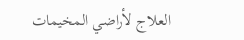العلاج لأراضي المخيمات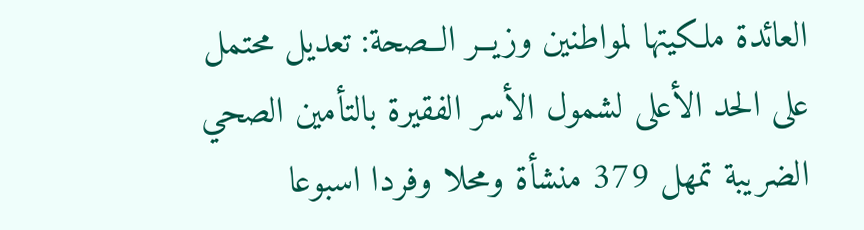العائدة ملكيتها لمواطنين وزيــر الــصحة: تعديل محتمل على الحد الأعلى لشمول الأسر الفقيرة بالتأمين الصحي الضريبة تمهل 379 منشأة ومحلا وفردا اسبوعا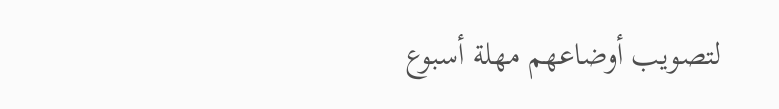لتصويب أوضاعهم مهلة أسبوع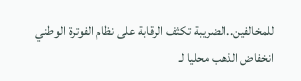للمخالفين..الضريبة تكثف الرقابة على نظام الفوترة الوطني انخفاض الذهب محليا لـ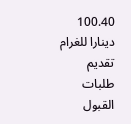100.40 دينارا للغرام تقديم طلبات القبول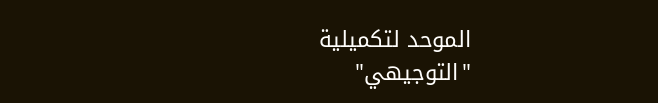الموحد لتكميلية "التوجيهي"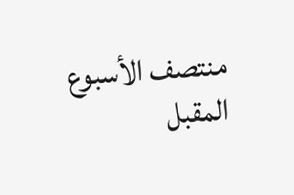منتصف الأسبوع المقبل